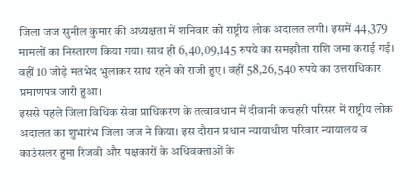जिला जज सुनील कुमार की अध्यक्षता में शनिवार को राष्ट्रीय लोक अदालत लगी। इसमें 44,379 मामलों का निस्तारण किया गया। साथ ही 6,40,09,145 रुपये का समझौता राशि जमा कराई गई। वहीं 10 जोड़े मतभेद भुलाकर साथ रहने को राजी हुए। वहीं 58,26,540 रुपये का उत्तराधिकार प्रमाणपत्र जारी हुआ।
इससे पहले जिला विधिक सेवा प्राधिकरण के तत्वावधान में दीवानी कचहरी परिसर में राष्ट्रीय लोक अदालत का शुभारंभ जिला जज ने किया। इस दौरान प्रधान न्यायाधीश परिवार न्यायालय व काउंसलर हुमा रिजवी और पक्षकारों के अधिवक्ताओं के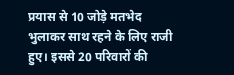प्रयास से 10 जोड़े मतभेद भुलाकर साथ रहने के लिए राजी हुए। इससे 20 परिवारों की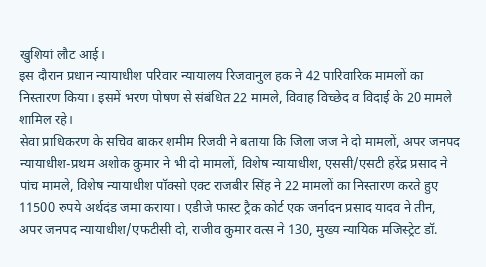खुशियां लौट आई।
इस दौरान प्रधान न्यायाधीश परिवार न्यायालय रिजवानुल हक ने 42 पारिवारिक मामलों का निस्तारण किया। इसमें भरण पोषण से संबंधित 22 मामले, विवाह विच्छेद व विदाई के 20 मामले शामिल रहे।
सेवा प्राधिकरण के सचिव बाकर शमीम रिजवी ने बताया कि जिला जज ने दो मामलों, अपर जनपद न्यायाधीश-प्रथम अशोक कुमार ने भी दो मामलों, विशेष न्यायाधीश, एससी/एसटी हरेंद्र प्रसाद ने पांच मामले, विशेष न्यायाधीश पॉक्सो एक्ट राजबीर सिंह ने 22 मामलों का निस्तारण करते हुए 11500 रुपये अर्थदंड जमा कराया। एडीजे फास्ट ट्रैक कोर्ट एक जर्नादन प्रसाद यादव ने तीन, अपर जनपद न्यायाधीश/एफटीसी दो, राजीव कुमार वत्स ने 130, मुख्य न्यायिक मजिस्ट्रेट डॉ.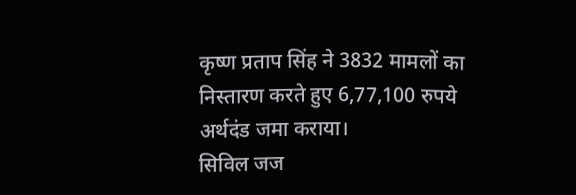कृष्ण प्रताप सिंह ने 3832 मामलों का निस्तारण करते हुए 6,77,100 रुपये अर्थदंड जमा कराया।
सिविल जज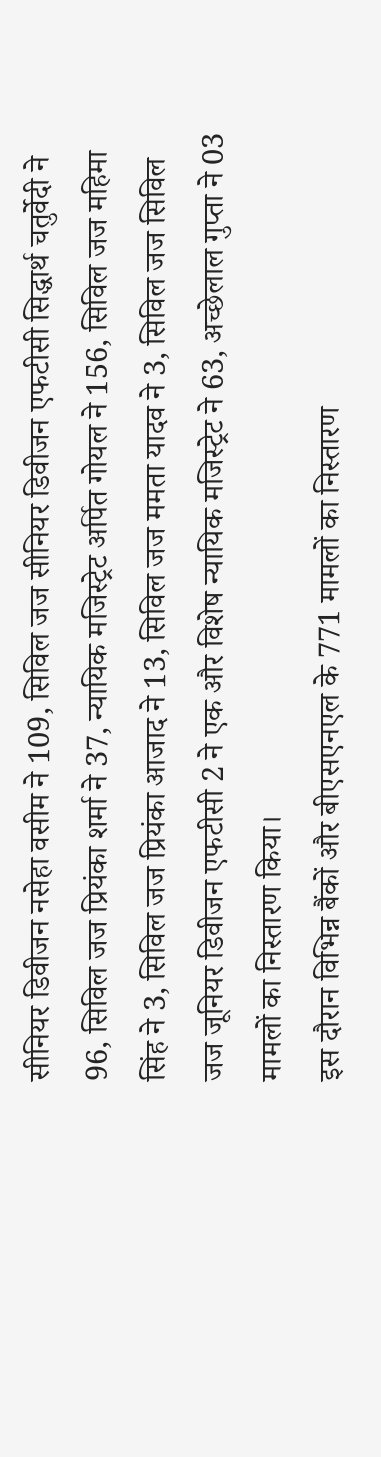सीनियर डिवीजन नसेहा वसीम ने 109, सिविल जज सीनियर डिवीजन एफटीसी सिद्धार्थ चतुर्वेदी ने 96, सिविल जज प्रियंका शर्मा ने 37, न्यायिक मजिस्ट्रेट अर्पित गोयल ने 156, सिविल जज महिमा सिंह ने 3, सिविल जज प्रियंका आजाद ने 13, सिविल जज ममता यादव ने 3, सिविल जज सिविल जज जूनियर डिवीजन एफटीसी 2 ने एक और विशेष न्यायिक मजिस्ट्रेट ने 63, अच्छेलाल गुप्ता ने 03 मामलों का निस्तारण किया।
इस दौरान विभिन्न बैंकों और बीएसएनएल के 771 मामलों का निस्तारण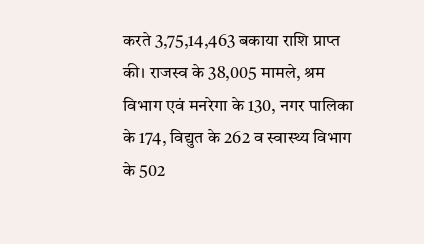करते 3,75,14,463 बकाया राशि प्राप्त की। राजस्व के 38,005 मामले, श्रम विभाग एवं मनरेगा के 130, नगर पालिका के 174, विद्युत के 262 व स्वास्थ्य विभाग के 502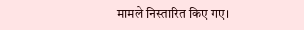मामले निस्तारित किए गए।